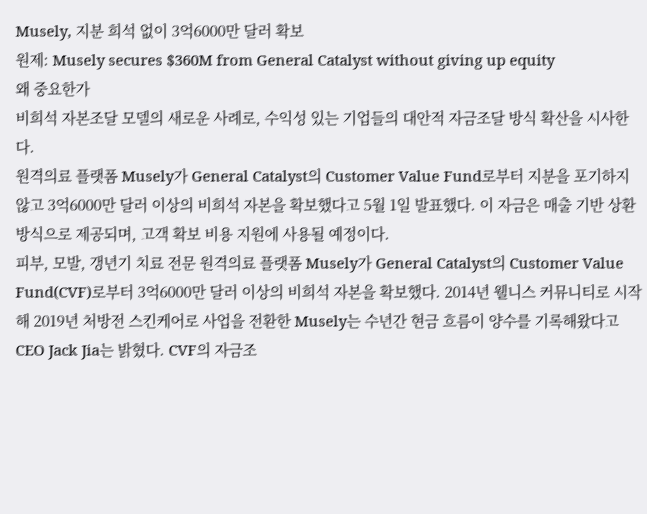Musely, 지분 희석 없이 3억6000만 달러 확보
원제: Musely secures $360M from General Catalyst without giving up equity
왜 중요한가
비희석 자본조달 모델의 새로운 사례로, 수익성 있는 기업들의 대안적 자금조달 방식 확산을 시사한다.
원격의료 플랫폼 Musely가 General Catalyst의 Customer Value Fund로부터 지분을 포기하지 않고 3억6000만 달러 이상의 비희석 자본을 확보했다고 5월 1일 발표했다. 이 자금은 매출 기반 상환 방식으로 제공되며, 고객 확보 비용 지원에 사용될 예정이다.
피부, 모발, 갱년기 치료 전문 원격의료 플랫폼 Musely가 General Catalyst의 Customer Value Fund(CVF)로부터 3억6000만 달러 이상의 비희석 자본을 확보했다. 2014년 웰니스 커뮤니티로 시작해 2019년 처방전 스킨케어로 사업을 전환한 Musely는 수년간 현금 흐름이 양수를 기록해왔다고 CEO Jack Jia는 밝혔다. CVF의 자금조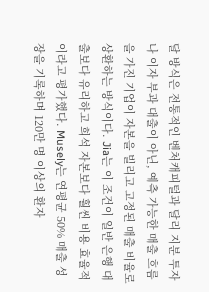달 방식은 전통적인 벤처캐피털과 달리 지분 투자나 이자 부과 대출이 아닌, 예측 가능한 매출 흐름을 가진 기업이 자본을 빌리고 고정된 매출 비율로 상환하는 방식이다. Jia는 이 조건이 일반 은행 대출보다 유리하고 희석 자본보다 훨씬 비용 효율적이라고 평가했다. Musely는 연평균 50% 매출 성장을 기록하며 120만 명 이상의 환자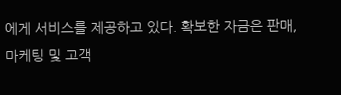에게 서비스를 제공하고 있다. 확보한 자금은 판매, 마케팅 및 고객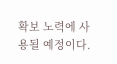확보 노력에 사용될 예정이다.